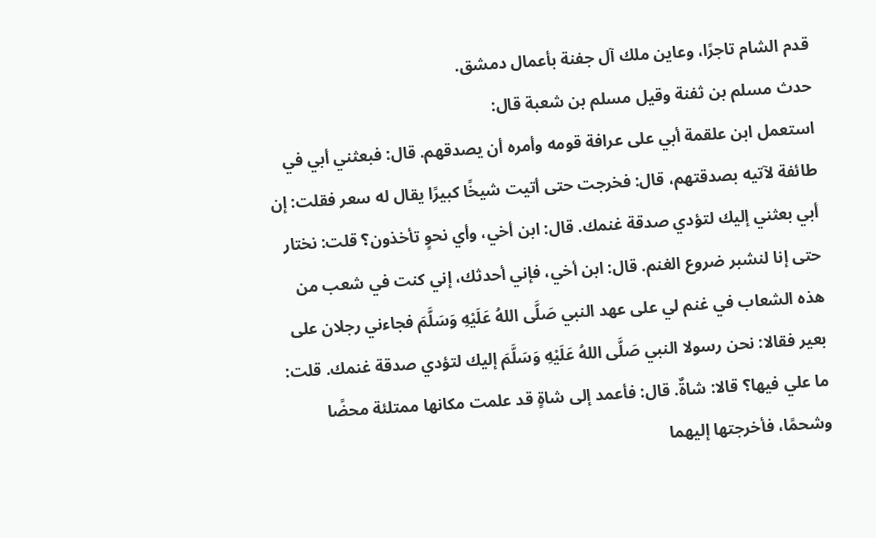قدم الشام تاجرًا، وعاين ملك آل جفنة بأعمال دمشق.
حدث مسلم بن ثفنة وقيل مسلم بن شعبة قال:
استعمل ابن علقمة أبي على عرافة قومه وأمره أن يصدقهم. قال: فبعثني أبي في طائفة لآتيه بصدقتهم، قال: فخرجت حتى أتيت شيخًا كبيرًا يقال له سعر فقلت: إن أبي بعثني إليك لتؤدي صدقة غنمك. قال: ابن أخي، وأي نحوٍ تأخذون؟ قلت: نختار حتى إنا لنشبر ضروع الغنم. قال: ابن أخي، فإني أحدثك، إني كنت في شعب من هذه الشعاب في غنم لي على عهد النبي صَلَّى اللهُ عَلَيْهِ وَسَلَّمَ فجاءني رجلان على بعير فقالا: نحن رسولا النبي صَلَّى اللهُ عَلَيْهِ وَسَلَّمَ إليك لتؤدي صدقة غنمك. قلت: ما علي فيها؟ قالا: شاةٌ. قال: فأعمد إلى شاةٍ قد علمت مكانها ممتلئة محضًا وشحمًا، فأخرجتها إليهما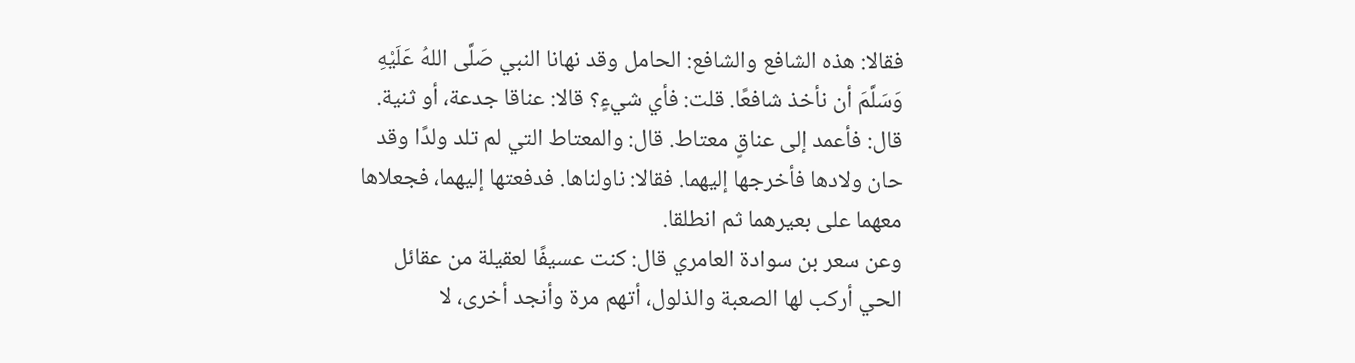فقالا: هذه الشافع والشافع: الحامل وقد نهانا النبي صَلَّى اللهُ عَلَيْهِ وَسَلَّمَ أن نأخذ شافعًا. قلت: فأي شيءٍ؟ قالا: عناقا جدعة، أو ثنية. قال: فأعمد إلى عناقٍ معتاط. قال: والمعتاط التي لم تلد ولدًا وقد حان ولادها فأخرجها إليهما. فقالا: ناولناها. فدفعتها إليهما، فجعلاها معهما على بعيرهما ثم انطلقا.
وعن سعر بن سوادة العامري قال: كنت عسيفًا لعقيلة من عقائل الحي أركب لها الصعبة والذلول، أتهم مرة وأنجد أخرى، لا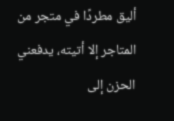أليق مطردًا في متجر من المتاجر إلا أتيته، يدفعني الحزن إلى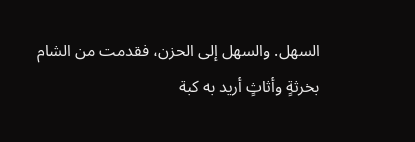السهل. والسهل إلى الحزن، فقدمت من الشام بخرثةٍ وأثاثٍ أريد به كبة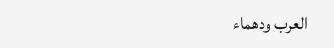العرب ودهماء